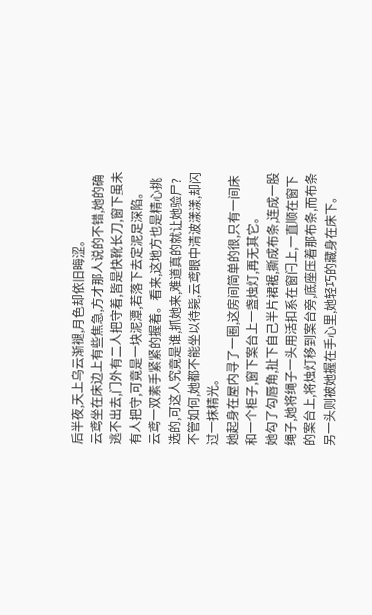后半夜,天上乌云渐褪,月色却依旧晦涩。
云鸢坐在床边上有些焦急,方才那人说的不错,她的确逃不出去,门外有二人把守着,皆是快靴长刀,窗下虽未有人把守,可竟是一块泥潭,若落下去定泥足深陷。
云鸢一双素手紧紧的握着。看来,这地方也是精心挑选的,可这人究竟是谁,抓她来,难道真的就让她验尸?
不管如何,她都不能坐以待毙,云鸢眼中清波漾漾,却闪过一抹精光。
她起身在屋内寻了一圈,这房间简单的很,只有一间床和一个柜子,窗下案台上一盏烛灯,再无其它。
她勾了勾唇角,扯下自己半片裙裾,撕成布条,连成一股绳子,她将绳子一头用活扣系在窗闩上,一直顺在窗下的案台上,将烛灯移到案台旁,底座压着那布条,而布条另一头则被她握在手心里,她轻巧的藏身在床下。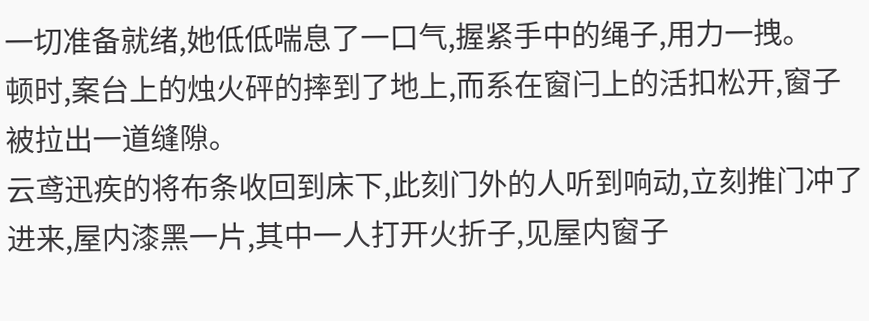一切准备就绪,她低低喘息了一口气,握紧手中的绳子,用力一拽。
顿时,案台上的烛火砰的摔到了地上,而系在窗闩上的活扣松开,窗子被拉出一道缝隙。
云鸢迅疾的将布条收回到床下,此刻门外的人听到响动,立刻推门冲了进来,屋内漆黑一片,其中一人打开火折子,见屋内窗子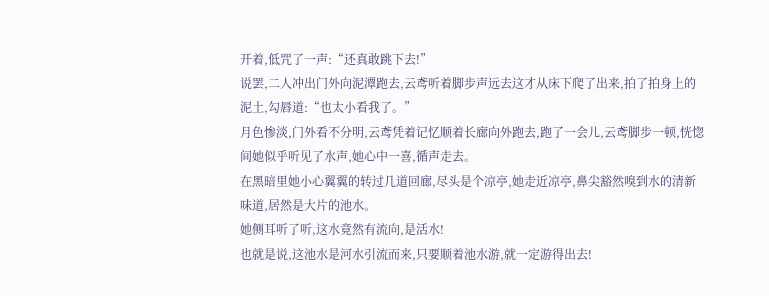开着,低咒了一声:“还真敢跳下去!”
说罢,二人冲出门外向泥潭跑去,云鸢听着脚步声远去这才从床下爬了出来,拍了拍身上的泥土,勾唇道:“也太小看我了。”
月色惨淡,门外看不分明,云鸢凭着记忆顺着长廊向外跑去,跑了一会儿,云鸢脚步一顿,恍惚间她似乎听见了水声,她心中一喜,循声走去。
在黑暗里她小心翼翼的转过几道回廊,尽头是个凉亭,她走近凉亭,鼻尖豁然嗅到水的清新味道,居然是大片的池水。
她侧耳听了听,这水竟然有流向,是活水!
也就是说,这池水是河水引流而来,只要顺着池水游,就一定游得出去!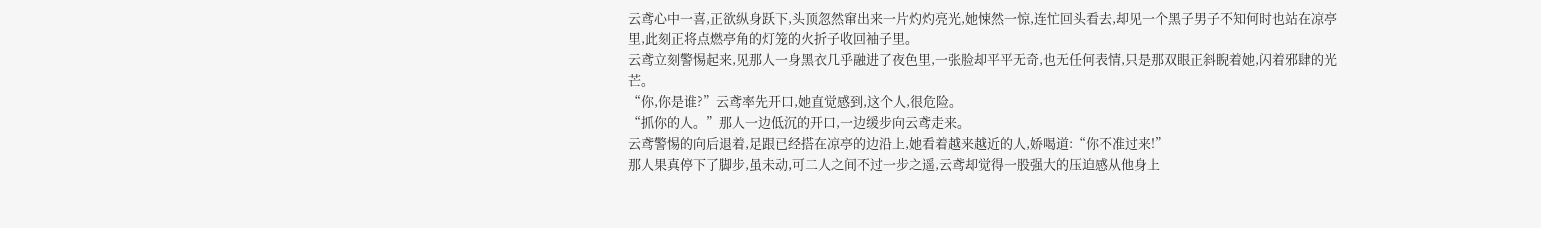云鸢心中一喜,正欲纵身跃下,头顶忽然窜出来一片灼灼亮光,她悚然一惊,连忙回头看去,却见一个黑子男子不知何时也站在凉亭里,此刻正将点燃亭角的灯笼的火折子收回袖子里。
云鸢立刻警惕起来,见那人一身黑衣几乎融进了夜色里,一张脸却平平无奇,也无任何表情,只是那双眼正斜睨着她,闪着邪肆的光芒。
“你,你是谁?”云鸢率先开口,她直觉感到,这个人,很危险。
“抓你的人。”那人一边低沉的开口,一边缓步向云鸢走来。
云鸢警惕的向后退着,足跟已经搭在凉亭的边沿上,她看着越来越近的人,娇喝道:“你不准过来!”
那人果真停下了脚步,虽未动,可二人之间不过一步之遥,云鸢却觉得一股强大的压迫感从他身上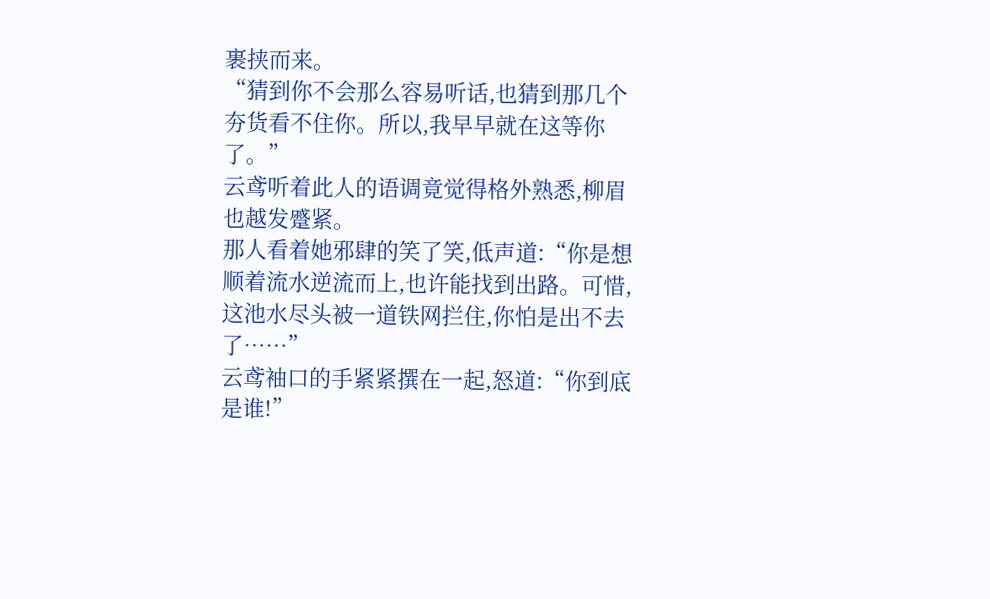裹挟而来。
“猜到你不会那么容易听话,也猜到那几个夯货看不住你。所以,我早早就在这等你了。”
云鸢听着此人的语调竟觉得格外熟悉,柳眉也越发蹙紧。
那人看着她邪肆的笑了笑,低声道:“你是想顺着流水逆流而上,也许能找到出路。可惜,这池水尽头被一道铁网拦住,你怕是出不去了……”
云鸢袖口的手紧紧撰在一起,怒道:“你到底是谁!”